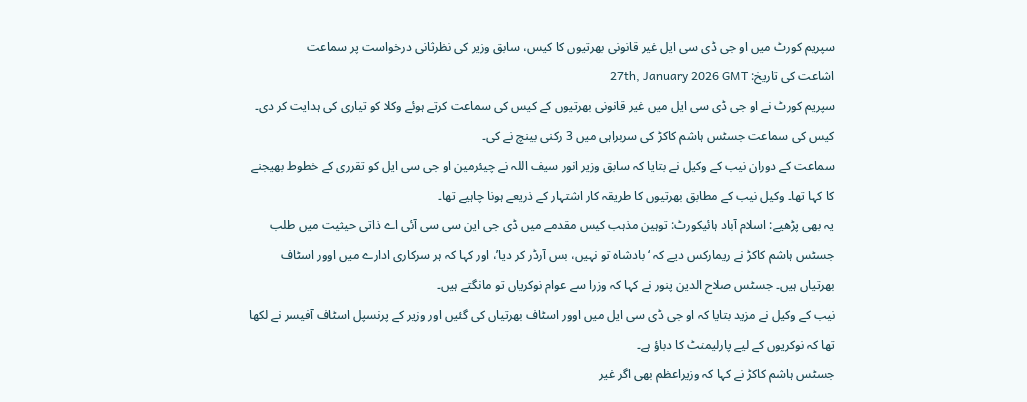سپریم کورٹ میں او جی ڈی سی ایل غیر قانونی بھرتیوں کا کیس، سابق وزیر کی نظرثانی درخواست پر سماعت
اشاعت کی تاریخ: 27th, January 2026 GMT
سپریم کورٹ نے او جی ڈی سی ایل میں غیر قانونی بھرتیوں کے کیس کی سماعت کرتے ہوئے وکلا کو تیاری کی ہدایت کر دی۔ کیس کی سماعت جسٹس ہاشم کاکڑ کی سربراہی میں 3 رکنی بینچ نے کی۔
سماعت کے دوران نیب کے وکیل نے بتایا کہ سابق وزیر انور سیف اللہ نے چیئرمین او جی سی ایل کو تقرری کے خطوط بھیجنے کا کہا تھا۔ وکیل نیب کے مطابق بھرتیوں کا طریقہ کار اشتہار کے ذریعے ہونا چاہیے تھا۔
یہ بھی پڑھیے: اسلام آباد ہائیکورٹ: توہین مذہب کیس مقدمے میں ڈی جی این سی سی آئی اے ذاتی حیثیت میں طلب
جسٹس ہاشم کاکڑ نے ریمارکس دیے کہ ‘بادشاہ تو نہیں، بس آرڈر کر دیا’، اور کہا کہ ہر سرکاری ادارے میں اوور اسٹاف بھرتیاں ہیں۔ جسٹس صلاح الدین پنور نے کہا کہ وزرا سے عوام نوکریاں تو مانگتے ہیں۔
نیب کے وکیل نے مزید بتایا کہ او جی ڈی سی ایل میں اوور اسٹاف بھرتیاں کی گئیں اور وزیر کے پرنسپل اسٹاف آفیسر نے لکھا تھا کہ نوکریوں کے لیے پارلیمنٹ کا دباؤ ہے۔
جسٹس ہاشم کاکڑ نے کہا کہ وزیراعظم بھی اگر غیر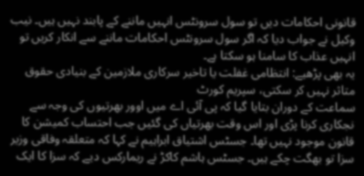قانونی احکامات دیں تو سول سرونٹس انہیں ماننے کے پابند نہیں ہیں۔ نیب وکیل نے جواب دیا کہ اگر سول سرونٹس احکامات ماننے سے انکار کریں تو انہیں عذاب کا سامنا ہو سکتا ہے۔
یہ بھی پڑھیے: انتظامی غفلت یا تاخیر سرکاری ملازمین کے بنیادی حقوق متاثر نہیں کر سکتی، سپریم کورٹ
سماعت کے دوران بتایا گیا کہ پی آئی اے میں اوور بھرتیوں کی وجہ سے نجکاری کرنا پڑی اور اس وقت بھرتیاں کی گئیں جب احتساب کمیشن کا قانون موجود نہیں تھا۔ جسٹس اشتیاق ابراہیم نے کہا کہ متعلقہ وفاقی وزیر سزا تو بھگت چکے ہیں۔ جسٹس ہاشم کاکڑ نے ریمارکس دیے کہ سزا کا ایک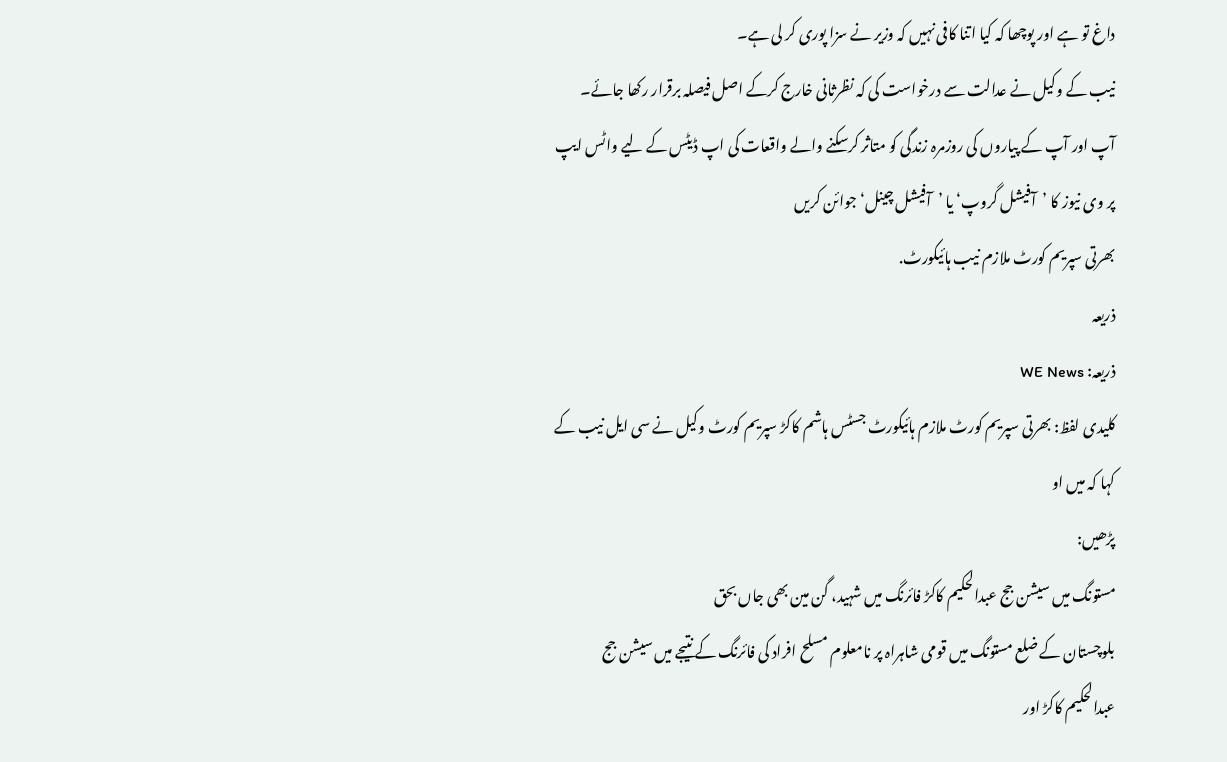داغ تو ہے اور پوچھا کہ کیا اتنا کافی نہیں کہ وزیر نے سزا پوری کر لی ہے۔
نیب کے وکیل نے عدالت سے درخواست کی کہ نظرثانی خارج کرکے اصل فیصلہ برقرار رکھا جائے۔
آپ اور آپ کے پیاروں کی روزمرہ زندگی کو متاثر کرسکنے والے واقعات کی اپ ڈیٹس کے لیے واٹس ایپ پر وی نیوز کا ’آفیشل گروپ‘ یا ’آفیشل چینل‘ جوائن کریں
بھرتی سپریم کورٹ ملازم نیب ہائیکورٹ.
ذریعہ
ذریعہ: WE News
کلیدی لفظ: بھرتی سپریم کورٹ ملازم ہائیکورٹ جسٹس ہاشم کاکڑ سپریم کورٹ وکیل نے سی ایل نیب کے کہا کہ میں او
پڑھیں:
مستونگ میں سیشن جج عبدالحکیم کاکڑ فائرنگ میں شہید، گن مین بھی جاں بحق
بلوچستان کے ضلع مستونگ میں قومی شاہراہ پر نامعلوم مسلح افراد کی فائرنگ کے نتیجے میں سیشن جج عبدالحکیم کاکڑ اور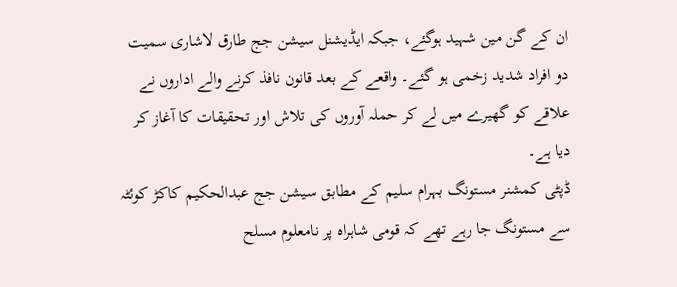ان کے گن مین شہید ہوگئے، جبکہ ایڈیشنل سیشن جج طارق لاشاری سمیت دو افراد شدید زخمی ہو گئے۔ واقعے کے بعد قانون نافذ کرنے والے اداروں نے علاقے کو گھیرے میں لے کر حملہ آوروں کی تلاش اور تحقیقات کا آغاز کر دیا ہے۔
ڈپٹی کمشنر مستونگ بہرام سلیم کے مطابق سیشن جج عبدالحکیم کاکڑ کوئٹہ سے مستونگ جا رہے تھے کہ قومی شاہراہ پر نامعلوم مسلح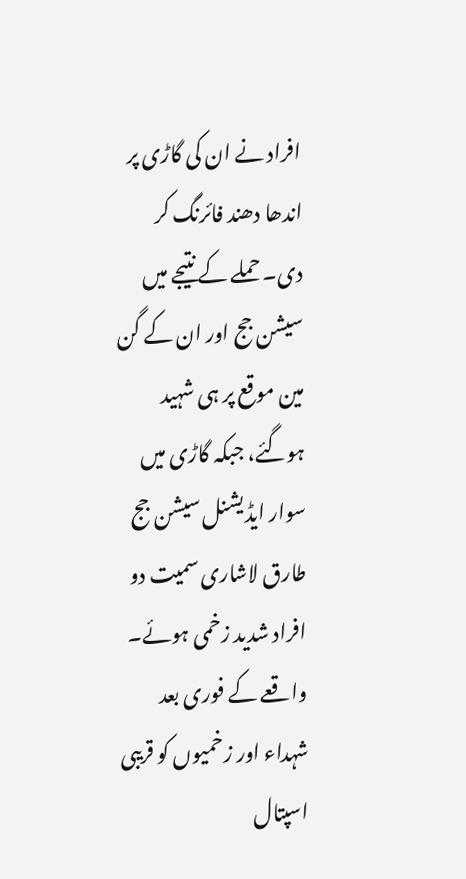افراد نے ان کی گاڑی پر اندھا دھند فائرنگ کر دی۔ حملے کے نتیجے میں سیشن جج اور ان کے گن مین موقع پر ہی شہید ہوگئے، جبکہ گاڑی میں سوار ایڈیشنل سیشن جج طارق لاشاری سمیت دو افراد شدید زخمی ہوئے۔
واقعے کے فوری بعد شہداء اور زخمیوں کو قریبی اسپتال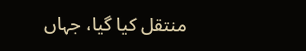منتقل کیا گیا، جہاں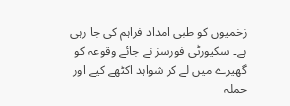زخمیوں کو طبی امداد فراہم کی جا رہی ہے۔ سکیورٹی فورسز نے جائے وقوعہ کو گھیرے میں لے کر شواہد اکٹھے کیے اور حملہ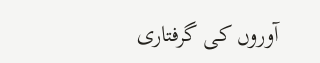آوروں کی گرفتاری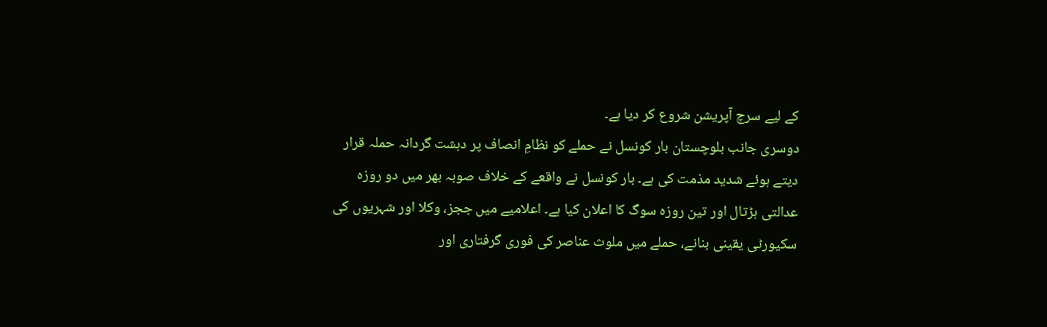کے لیے سرچ آپریشن شروع کر دیا ہے۔
دوسری جانب بلوچستان بار کونسل نے حملے کو نظامِ انصاف پر دہشت گردانہ حملہ قرار دیتے ہوئے شدید مذمت کی ہے۔ بار کونسل نے واقعے کے خلاف صوبہ بھر میں دو روزہ عدالتی ہڑتال اور تین روزہ سوگ کا اعلان کیا ہے۔ اعلامیے میں ججز، وکلا اور شہریوں کی سکیورٹی یقینی بنانے، حملے میں ملوث عناصر کی فوری گرفتاری اور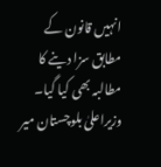انہیں قانون کے مطابق سزا دینے کا مطالبہ بھی کیا گیا۔
وزیراعلیٰ بلوچستان میر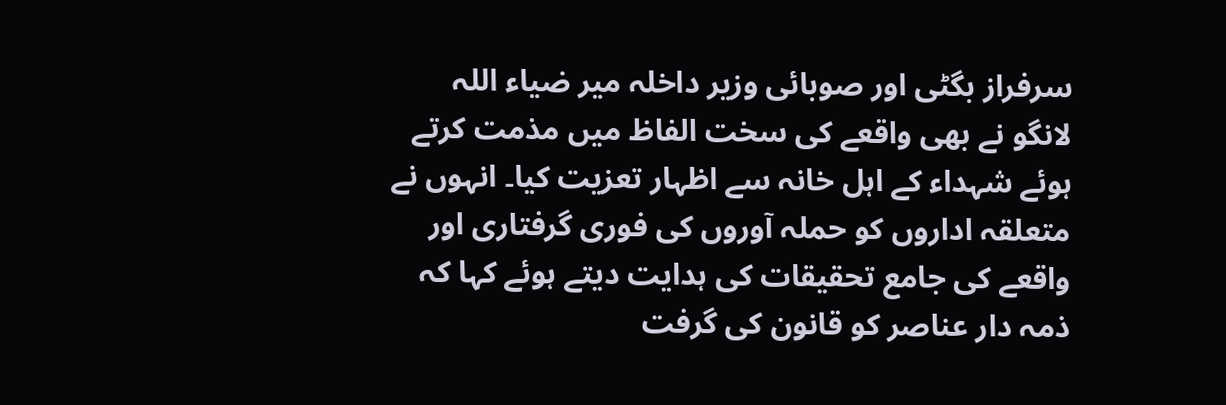سرفراز بگٹی اور صوبائی وزیر داخلہ میر ضیاء اللہ لانگو نے بھی واقعے کی سخت الفاظ میں مذمت کرتے ہوئے شہداء کے اہل خانہ سے اظہار تعزیت کیا۔ انہوں نے متعلقہ اداروں کو حملہ آوروں کی فوری گرفتاری اور واقعے کی جامع تحقیقات کی ہدایت دیتے ہوئے کہا کہ ذمہ دار عناصر کو قانون کی گرفت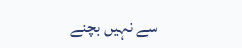سے نہیں بچنے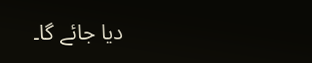دیا جائے گا۔